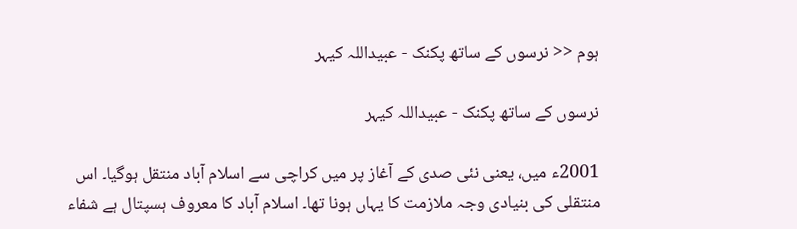ہوم << نرسوں کے ساتھ پکنک - عبیداللہ کیہر

نرسوں کے ساتھ پکنک - عبیداللہ کیہر

2001ء میں، یعنی نئی صدی کے آغاز پر میں کراچی سے اسلام آباد منتقل ہوگیا۔ اس منتقلی کی بنیادی وجہ ملازمت کا یہاں ہونا تھا۔ اسلام آباد کا معروف ہسپتال ہے شفاء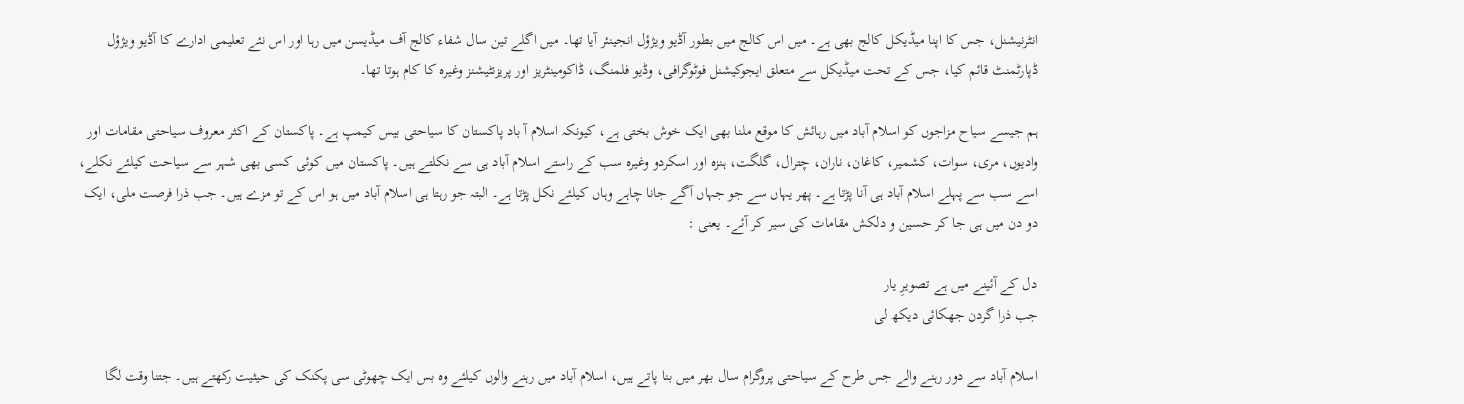انٹرنیشنل، جس کا اپنا میڈیکل کالج بھی ہے۔ میں اس کالج میں بطور آڈیو ویژؤل انجینئر آیا تھا۔ میں اگلے تین سال شفاء کالج آف میڈیسن میں رہا اور اس نئے تعلیمی ادارے کا آڈیو ویژؤل ڈپارٹمنٹ قائم کیا، جس کے تحت میڈیکل سے متعلق ایجوکیشنل فوٹوگرافی، وڈیو فلمنگ، ڈاکومینٹریز اور پریزنٹیشنز وغیرہ کا کام ہوتا تھا۔

ہم جیسے سیاح مزاجوں کو اسلام آباد میں رہائش کا موقع ملنا بھی ایک خوش بختی ہے، کیونکہ اسلام آ باد پاکستان کا سیاحتی بیس کیمپ ہے۔ پاکستان کے اکثر معروف سیاحتی مقامات اور وادیوں، مری، سوات، کشمیر، کاغان، ناران، چترال، گلگت، ہنزہ اور اسکردو وغیرہ سب کے راستے اسلام آباد ہی سے نکلتے ہیں۔ پاکستان میں کوئی کسی بھی شہر سے سیاحت کیلئے نکلے، اسے سب سے پہلے اسلام آباد ہی آنا پڑتا ہے۔ پھر یہاں سے جو جہاں آگے جانا چاہے وہاں کیلئے نکل پڑتا ہے۔ البتہ جو رہتا ہی اسلام آباد میں ہو اس کے تو مزے ہیں۔ جب ذرا فرصت ملی، ایک دو دن میں ہی جا کر حسین و دلکش مقامات کی سیر کر آئے۔ یعنی :

دل کے آئینے میں ہے تصویرِ یار
جب ذرا گردن جھکائی دیکھ لی

اسلام آباد سے دور رہنے والے جس طرح کے سیاحتی پروگرام سال بھر میں بنا پاتے ہیں، اسلام آباد میں رہنے والوں کیلئے وہ بس ایک چھوٹی سی پکنک کی حیثیت رکھتے ہیں۔ جتنا وقت لگا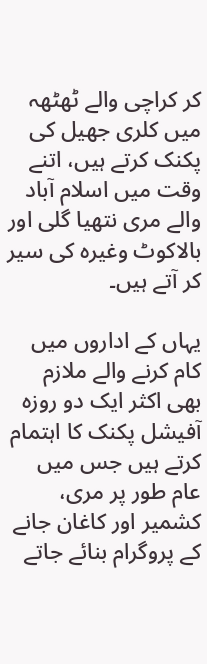کر کراچی والے ٹھٹھہ میں کلری جھیل کی پکنک کرتے ہیں، اتنے وقت میں اسلام آباد والے مری نتھیا گلی اور بالاکوٹ وغیرہ کی سیر کر آتے ہیں۔

یہاں کے اداروں میں کام کرنے والے ملازم بھی اکثر ایک دو روزہ آفیشل پکنک کا اہتمام کرتے ہیں جس میں عام طور پر مری، کشمیر اور کاغان جانے کے پروگرام بنائے جاتے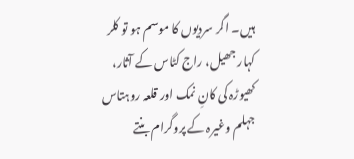ہیں۔ اگر سردیوں کا موسم ہو تو کلر کہار جھیل، راج کٹاس کے آثار، کھیوڑہ کی کانِ نمک اور قلعہ روہتاس جہلم وغیرہ کے پروگرام بنتے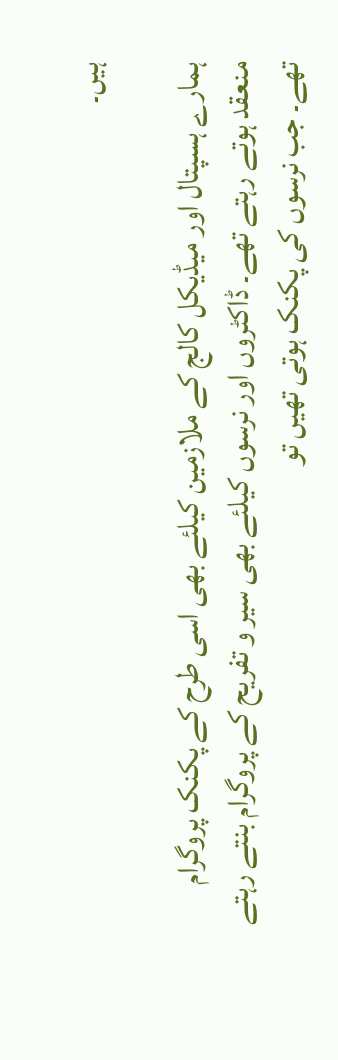ہیں۔

ہمارے ہسپتال اور میڈیکل کالج کے ملازمین کیلئے بھی اسی طرح کے پکنک پروگرام منعقد ہوتے رہتے تھے۔ ڈاکٹروں اور نرسوں کیلئے بھی سیر و تفریح کے پروگرام بنتے رہتے تھے۔ جب نرسوں کی پکنک ہوتی تھیں تو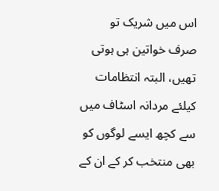اس میں شریک تو صرف خواتین ہی ہوتی تھیں، البتہ انتظامات کیلئے مردانہ اسٹاف میں سے کچھ ایسے لوگوں کو بھی منتخب کر کے ان کے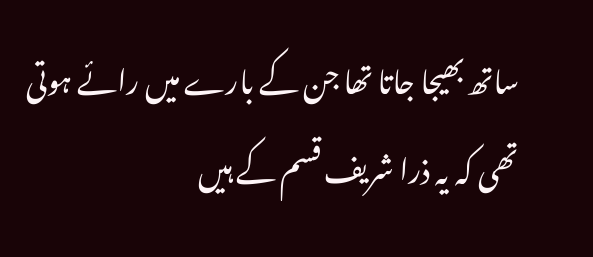ساتھ بھیجا جاتا تھا جن کے بارے میں رائے ہوتی تھی کہ یہ ذرا شریف قسم کے ہیں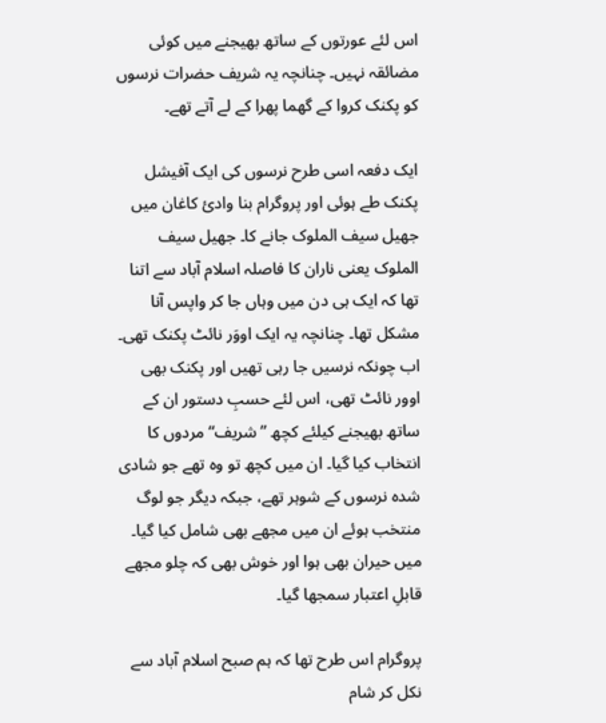اس لئے عورتوں کے ساتھ بھیجنے میں کوئی مضائقہ نہیں۔ چنانچہ یہ شریف حضرات نرسوں کو پکنک کروا کے گھما پھرا کے لے آتے تھے۔

ایک دفعہ اسی طرح نرسوں کی ایک آفیشل پکنک طے ہوئی اور پروگرام بنا وادئ کاغان میں جھیل سیف الملوک جانے کا۔ جھیل سیف الملوک یعنی ناران کا فاصلہ اسلام آباد سے اتنا تھا کہ ایک ہی دن میں وہاں جا کر واپس آنا مشکل تھا۔ چنانچہ یہ ایک اووَر نائٹ پکنک تھی۔ اب چونکہ نرسیں جا رہی تھیں اور پکنک بھی اوور نائٹ تھی، اس لئے حسبِ دستور ان کے ساتھ بھیجنے کیلئے کچھ ”شریف“ مردوں کا انتخاب کیا گیا۔ ان میں کچھ تو وہ تھے جو شادی شدہ نرسوں کے شوہر تھے، جبکہ دیگر جو لوگ منتخب ہوئے ان میں مجھے بھی شامل کیا گیا۔ میں حیران بھی ہوا اور خوش بھی کہ چلو مجھے قابلِ اعتبار سمجھا گیا۔

پروگرام اس طرح تھا کہ ہم صبح اسلام آباد سے نکل کر شام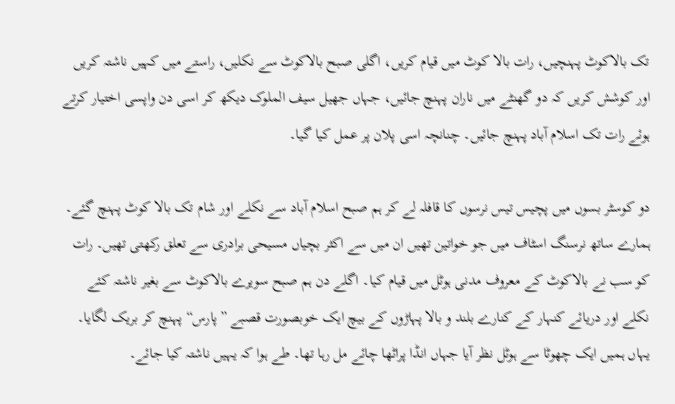تک بالاکوٹ پہنچیں، رات بالا کوٹ میں قیام کریں، اگلی صبح بالاکوٹ سے نکلیں، راستے میں کہیں ناشتہ کریں اور کوشش کریں کہ دو گھنٹے میں ناران پہنچ جائیں، جہاں جھیل سیف الملوک دیکھ کر اسی دن واپسی اختیار کرتے ہوئے رات تک اسلام آباد پہنچ جائیں۔ چنانچہ اسی پلان پر عمل کیا گیا۔

دو کوسٹر بسوں میں پچیس تیس نرسوں کا قافلہ لے کر ہم صبح اسلام آباد سے نکلے اور شام تک بالا کوٹ پہنچ گئے۔ ہمارے ساتھ نرسنگ اسٹاف میں جو خواتین تھیں ان میں سے اکثر بچیاں مسیحی برادری سے تعلق رکھتی تھیں۔ رات کو سب نے بالاکوٹ کے معروف مدنی ہوٹل میں قیام کیا۔ اگلے دن ہم صبح سویرے بالاکوٹ سے بغیر ناشتہ کئے نکلے اور دریائے کنہار کے کنارے بلند و بالا پہاڑوں کے بیچ ایک خوبصورت قصبے ”پارس“ پہنچ کر بریک لگایا۔ یہاں ہمیں ایک چھوٹا سے ہوٹل نظر آیا جہاں انڈا پراٹھا چائے مل رہا تھا۔ طے ہوا کہ یہیں ناشتہ کیا جائے۔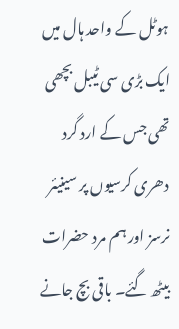ہوٹل کے واحد ہال میں ایک بڑی سی ٹیبل بچھی تھی جس کے ارد گرد دھری کرسیوں پر سینیئر نرسز اور ہم مرد حضرات بیٹھ گئے۔ باقی بچ جانے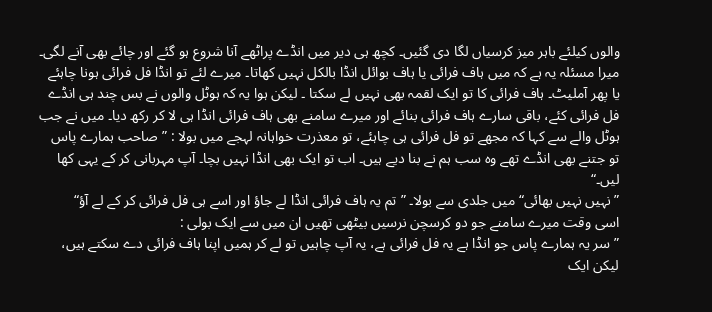والوں کیلئے باہر میز کرسیاں لگا دی گئیں۔ کچھ ہی دیر میں انڈے پراٹھے آنا شروع ہو گئے اور چائے بھی آنے لگی۔ میرا مسئلہ یہ ہے کہ میں ہاف فرائی یا ہاف بوائل انڈا بالکل نہیں کھاتا۔ میرے لئے تو انڈا فل فرائی ہونا چاہئے یا پھر آملیٹ۔ ہاف فرائی کا تو ایک لقمہ بھی نہیں لے سکتا ۔ لیکن ہوا یہ کہ ہوٹل والوں نے بس چند ہی انڈے فل فرائی کئے، باقی سارے ہاف فرائی بنائے اور میرے سامنے بھی ہاف فرائی انڈا ہی لا کر رکھ دیا۔ میں نے جب ہوٹل والے سے کہا کہ مجھے تو فل فرائی ہی چاہئے، تو معذرت خواہانہ لہجے میں بولا : ”صاحب ہمارے پاس تو جتنے بھی انڈے تھے وہ سب ہم نے بنا دیے ہیں۔ اب تو ایک بھی انڈا نہیں بچا۔ آپ مہربانی کر کے یہی کھا لیں۔“
”نہیں نہیں بھائی“ میں جلدی سے بولا۔ ”تم یہ ہاف فرائی انڈا لے جاؤ اور اسے ہی فل فرائی کر کے لے آؤ“
اسی وقت میرے سامنے جو دو کرسچن نرسیں بیٹھی تھیں ان میں سے ایک بولی :
”سر یہ ہمارے پاس جو انڈا ہے یہ فل فرائی ہے، یہ آپ چاہیں تو لے کر ہمیں اپنا ہاف فرائی دے سکتے ہیں، لیکن ایک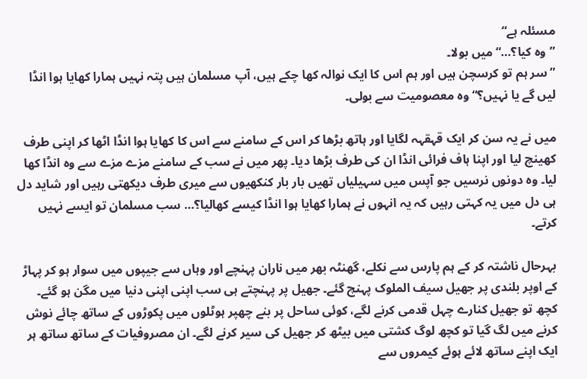مسئلہ ہے“
”وہ کیا؟…“ میں بولا۔
”سر ہم تو کرسچن ہیں اور ہم اس کا ایک نوالہ کھا چکے ہیں، آپ مسلمان ہیں پتہ نہیں ہمارا کھایا ہوا انڈا لیں گے یا نہیں؟“ وہ معصومیت سے بولی۔

میں نے یہ سن کر ایک قہقہہ لگایا اور ہاتھ بڑھا کر اس کے سامنے سے اس کا کھایا ہوا انڈا اٹھا کر اپنی طرف کھینچ لیا اور اپنا ہاف فرائی انڈا ان کی طرف بڑھا دیا۔ پھر میں نے سب کے سامنے مزے مزے سے وہ انڈا کھا لیا۔ وہ دونوں نرسیں جو آپس میں سہیلیاں تھیں بار بار کنکھیوں سے میری طرف دیکھتی رہیں اور شاید دل ہی دل میں یہ کہتی رہیں کہ یہ انہوں نے ہمارا کھایا ہوا انڈا کیسے کھالیا؟… سب مسلمان تو ایسے نہیں کرتے۔

بہرحال ناشتہ کر کے ہم پارس سے نکلے، گھنٹہ بھر میں ناران پہنچے اور وہاں سے جیپوں میں سوار ہو کر پہاڑ کے اوپر بلندی پر جھیل سیف الملوک پہنچ گئے۔ جھیل پر پہنچتے ہی سب اپنی اپنی دنیا میں مگن ہو گئے۔ کچھ تو جھیل کنارے چہل قدمی کرنے لگے، کوئی ساحل پر بنے چھپر ہوٹلوں میں پکوڑوں کے ساتھ چائے نوش کرنے میں لگ گیا تو کچھ لوگ کشتی میں بیٹھ کر جھیل کی سیر کرنے لگے۔ ان مصروفیات کے ساتھ ساتھ ہر ایک اپنے ساتھ لائے ہوئے کیمروں سے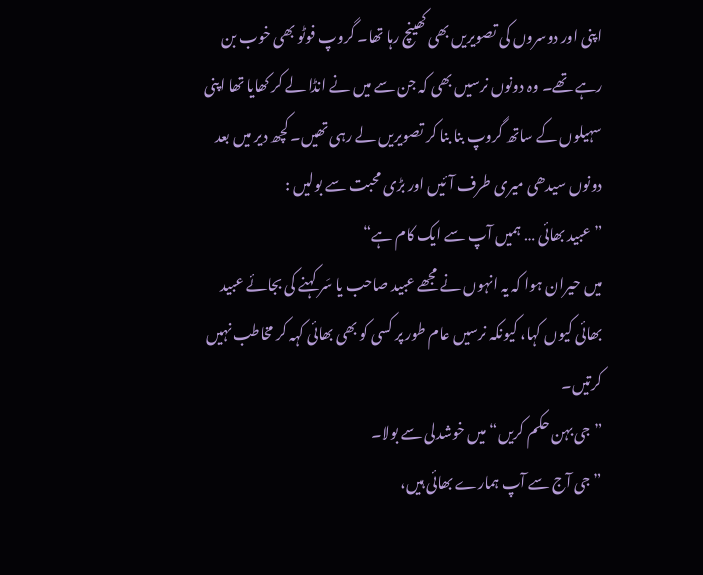اپنی اور دوسروں کی تصویریں بھی کھینچ رہا تھا۔ گروپ فوٹو بھی خوب بن رہے تھے۔ وہ دونوں نرسیں بھی کہ جن سے میں نے انڈا لے کر کھایا تھا اپنی سہیلوں کے ساتھ گروپ بنا بنا کر تصویریں لے رہی تھیں۔ کچھ دیر میں بعد دونوں سیدھی میری طرف آئیں اور بڑی محبت سے بولیں :
”عبید بھائی … ہمیں آپ سے ایک کام ہے“
میں حیران ہوا کہ یہ انہوں نے مجھے عبید صاحب یا سَر کہنے کی بجائے عبید بھائی کیوں کہا، کیونکہ نرسیں عام طور پر کسی کو بھی بھائی کہہ کر مخاطب نہیں کرتیں۔
”جی بہن حکم کریں“ میں خوشدلی سے بولا۔
” جی آج سے آپ ہمارے بھائی ہیں،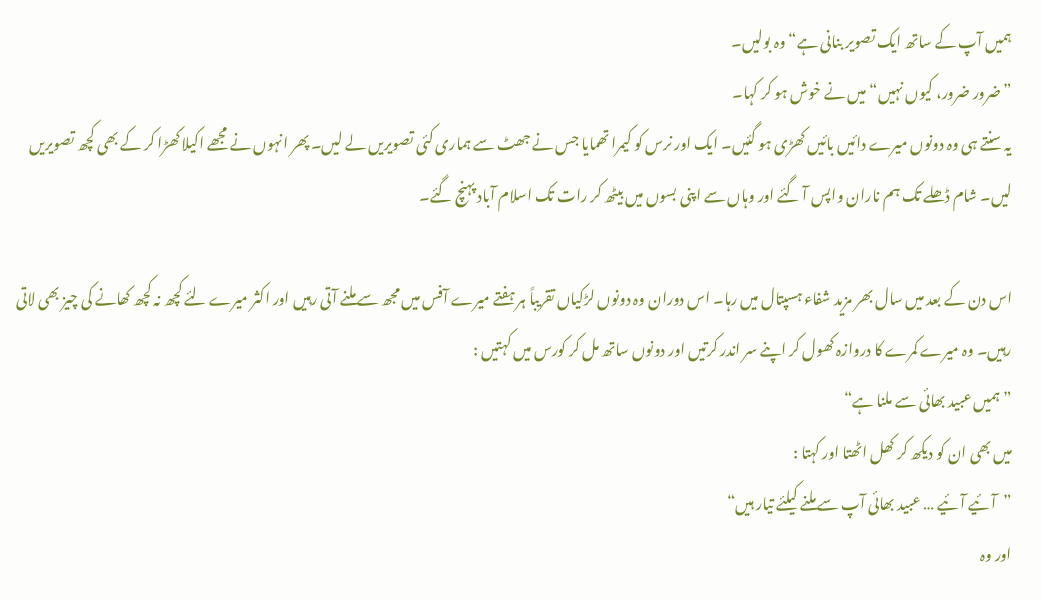ہمیں آپ کے ساتھ ایک تصویر بنانی ہے“ وہ بولیں۔
”ضرور ضرور، کیوں نہیں“ میں نے خوش ہو کر کہا۔
یہ سنتے ہی وہ دونوں میرے دائیں بائیں کھڑی ہو گئیں۔ ایک اور نرس کو کیمرا تھمایا جس نے جھٹ سے ہماری کئی تصویریں لے لیں۔ پھر انہوں نے مجھے اکیلا کھڑا کر کے بھی کچھ تصویریں لیں۔ شام ڈھلے تک ہم ناران واپس آ گئے اور وہاں سے اپنی بسوں میں بیٹھ کر رات تک اسلام آباد پہنچ گئے۔

اس دن کے بعد میں سال بھر مزید شفاء ہسپتال میں رہا۔ اس دوران وہ دونوں لڑکیاں تقریباً ہر ہفتے میرے آفس میں مجھ سے ملنے آتی رہیں اور اکثر میرے لئے کچھ نہ کچھ کھانے کی چیز بھی لاتی رہیں۔ وہ میرے کمرے کا دروازہ کھول کر اپنے سر اندر کرتیں اور دونوں ساتھ مل کر کورس میں کہتیں :
”ہمیں عبید بھائی سے ملنا ہے“
میں بھی ان کو دیکھ کر کھل اٹھتا اور کہتا :
”آئیے آئیے … عبید بھائی آپ سے ملنے کیلئے تیار ہیں“
اور وہ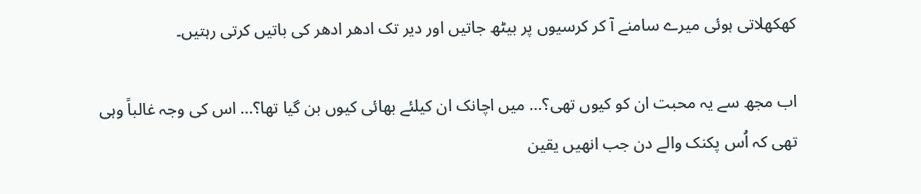کھکھلاتی ہوئی میرے سامنے آ کر کرسیوں پر بیٹھ جاتیں اور دیر تک ادھر ادھر کی باتیں کرتی رہتیں۔

اب مجھ سے یہ محبت ان کو کیوں تھی؟… میں اچانک ان کیلئے بھائی کیوں بن گیا تھا؟… اس کی وجہ غالباً وہی تھی کہ اُس پکنک والے دن جب انھیں یقین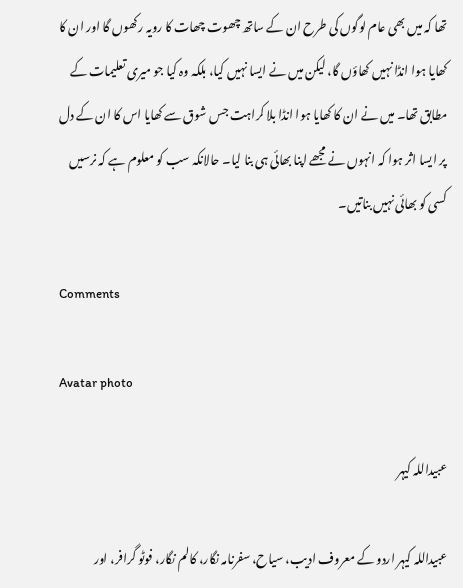تھا کہ میں بھی عام لوگوں کی طرح ان کے ساتھ چھوت چھات کا رویہ رکھوں گا اور ان کا کھایا ہوا انڈا نہیں کھاؤں گا، لیکن میں نے ایسا نہیں کیا، بلکہ وہ کیا جو میری تعلیمات کے مطابق تھا۔ میں نے ان کا کھایا ہوا انڈا بلا کراہت جس شوق سے کھایا اس کا ان کے دل پر ایسا اثر ہوا کہ انہوں نے مجھے اپنا بھائی ہی بنا لیا۔ حالانکہ سب کو معلوم ہے کہ نرسیں کسی کو بھائی نہیں بناتیں۔

Comments

Avatar photo

عبیداللہ کیہر

عبیداللہ کیہر اردو کے معروف ادیب، سیاح، سفرنامہ نگار، کالم نگار، فوٹو گرافر، اور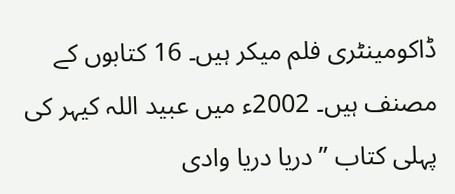ڈاکومینٹری فلم میکر ہیں۔ 16 کتابوں کے مصنف ہیں۔ 2002ء میں عبید اللہ کیہر کی پہلی کتاب ”دریا دریا وادی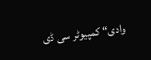وادی“ کمپیوٹر سی ڈی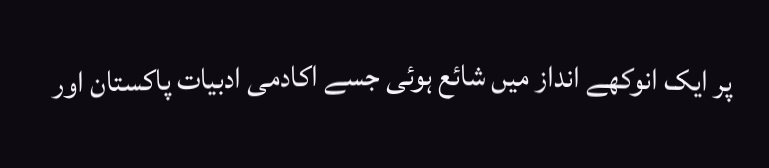پر ایک انوکھے انداز میں شائع ہوئی جسے اکادمی ادبیات پاکستان اور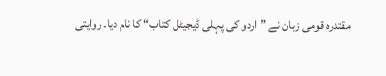مقتدرہ قومی زبان نے ”اردو کی پہلی ڈیجیٹل کتاب“ کا نام دیا۔ روایتی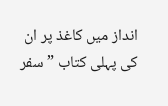انداز میں کاغذ پر ان کی پہلی کتاب ”سفر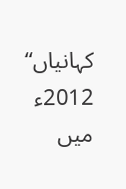کہانیاں“ 2012ء میں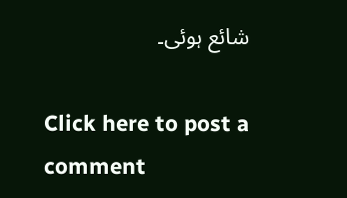شائع ہوئی۔

Click here to post a comment